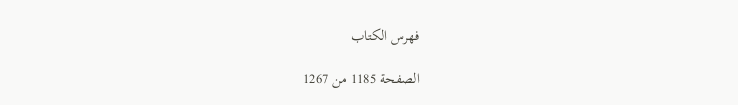فهرس الكتاب

الصفحة 1185 من 1267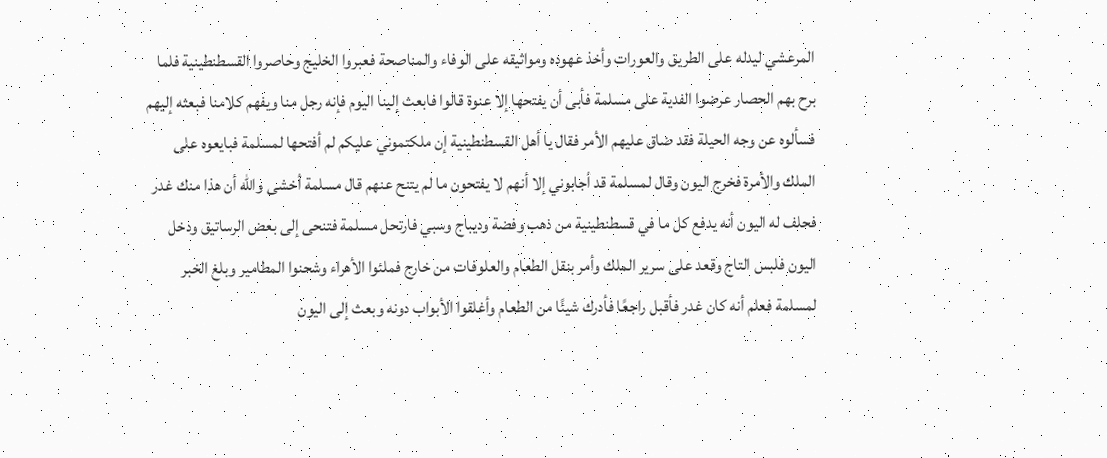المرعشي ليدله على الطريق والعورات وأخذ عهوده ومواثيقه على الوفاء والمناصحة فعبروا الخليج وحاصروا القسطنطينية فلما برح بهم الحصار عرضوا الفدية على مسلمة فأبى أن يفتحها إلا عنوة قالوا فابعث إلينا اليوم فإنه رجل منا ويفهم كلامنا فبعثه إليهم فسألوه عن وجه الحيلة فقد ضاق عليهم الأمر فقال يا أهل القسطنطينية إن ملكتموني عليكم لم أفتحها لمسلمة فبايعوه على الملك والأمرة فخرج اليون وقال لمسلمة قد أجابوني إلا أنهم لا يفتحون ما لم يتنح عنهم قال مسلمة أخشى والله أن هذا منك غدر فحلف له اليون أنه يدفع كل ما في قسطنطينية من ذهب وفضة وديباج وسبي فارتحل مسلمة فتنحى إلى بعض الرساتيق ودخل اليون فلبس التاج وقعد على سرير الملك وأمر بنقل الطعام والعلوفات من خارج فملئوا الأهراء وشحنوا المطامير وبلغ الخبر لمسلمة فعلم أنه كان غدر فأقبل راجعًا فأدرك شيئًا من الطعام وأغلقوا الأبواب دونه وبعث إلى اليون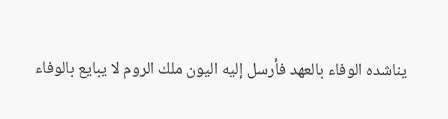يناشده الوفاء بالعهد فأرسل إليه اليون ملك الروم لا يبايع بالوفاء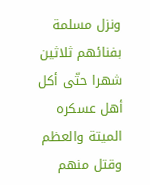ونزل مسلمة بفنائهم ثلاثين شهرا حتّى أكل أهل عسكره الميتة والعظم وقتل منهم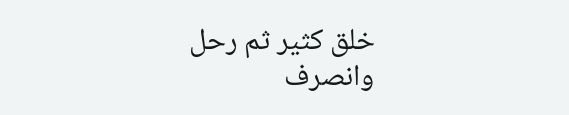خلق كثير ثم رحل وانصرف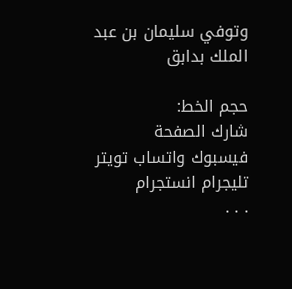وتوفي سليمان بن عبد الملك بدابق

حجم الخط:
شارك الصفحة
فيسبوك واتساب تويتر تليجرام انستجرام
. . .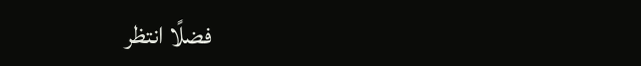فضلًا انتظر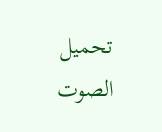تحميل الصوت